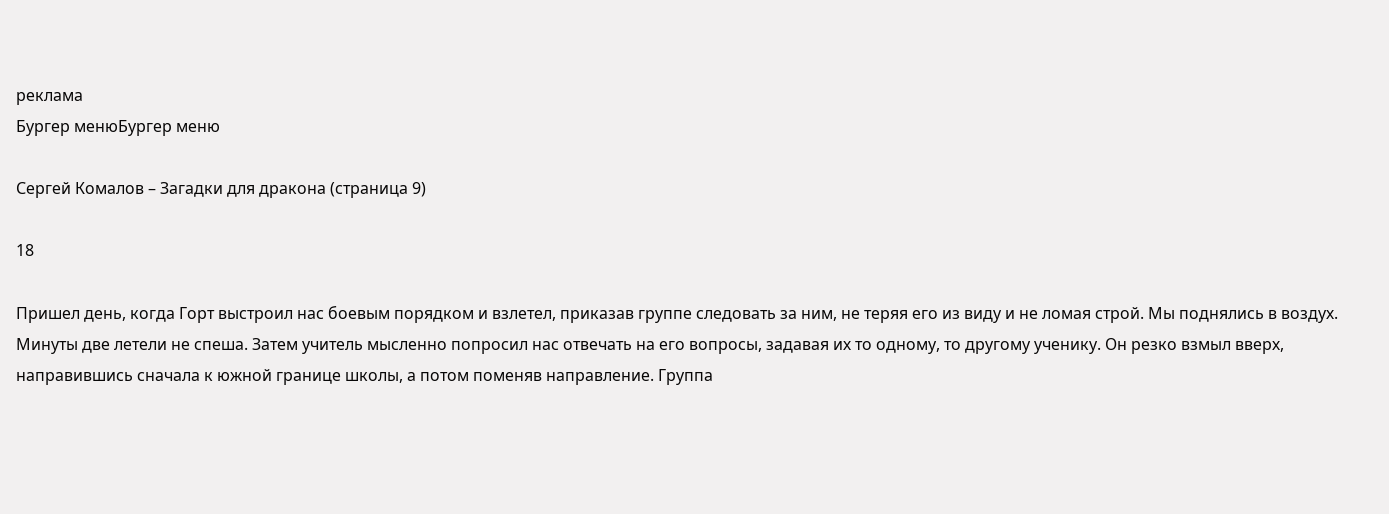реклама
Бургер менюБургер меню

Сергей Комалов – Загадки для дракона (страница 9)

18

Пришел день, когда Горт выстроил нас боевым порядком и взлетел, приказав группе следовать за ним, не теряя его из виду и не ломая строй. Мы поднялись в воздух. Минуты две летели не спеша. Затем учитель мысленно попросил нас отвечать на его вопросы, задавая их то одному, то другому ученику. Он резко взмыл вверх, направившись сначала к южной границе школы, а потом поменяв направление. Группа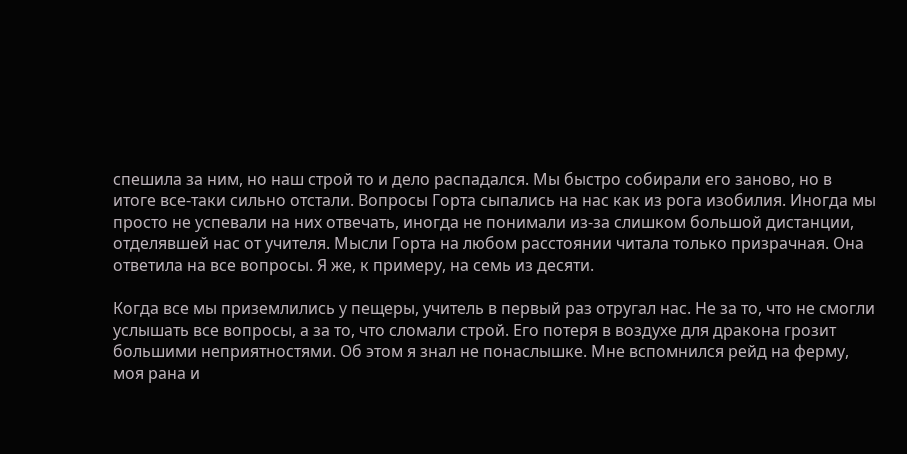спешила за ним, но наш строй то и дело распадался. Мы быстро собирали его заново, но в итоге все-таки сильно отстали. Вопросы Горта сыпались на нас как из рога изобилия. Иногда мы просто не успевали на них отвечать, иногда не понимали из-за слишком большой дистанции, отделявшей нас от учителя. Мысли Горта на любом расстоянии читала только призрачная. Она ответила на все вопросы. Я же, к примеру, на семь из десяти.

Когда все мы приземлились у пещеры, учитель в первый раз отругал нас. Не за то, что не смогли услышать все вопросы, а за то, что сломали строй. Его потеря в воздухе для дракона грозит большими неприятностями. Об этом я знал не понаслышке. Мне вспомнился рейд на ферму, моя рана и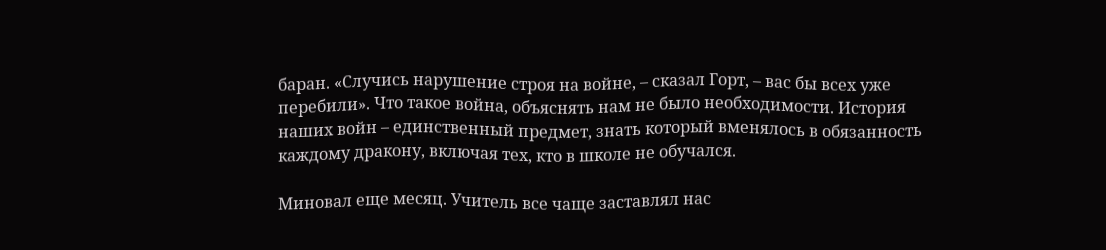баран. «Случись нарушение строя на войне, – сказал Горт, – вас бы всех уже перебили». Что такое война, объяснять нам не было необходимости. История наших войн – единственный предмет, знать который вменялось в обязанность каждому дракону, включая тех, кто в школе не обучался.

Миновал еще месяц. Учитель все чаще заставлял нас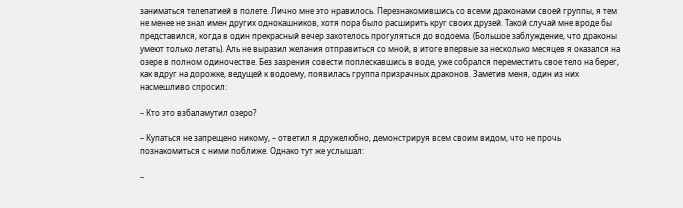заниматься телепатией в полете. Лично мне это нравилось. Перезнакомившись со всеми драконами своей группы, я тем не менее не знал имен других однокашников, хотя пора было расширить круг своих друзей. Такой случай мне вроде бы представился, когда в один прекрасный вечер захотелось прогуляться до водоема. (Большое заблуждение, что драконы умеют только летать). Аль не выразил желания отправиться со мной, в итоге впервые за несколько месяцев я оказался на озере в полном одиночестве. Без зазрения совести поплескавшись в воде, уже собрался переместить свое тело на берег, как вдруг на дорожке, ведущей к водоему, появилась группа призрачных драконов. Заметив меня, один из них насмешливо спросил:

– Кто это взбаламутил озеро?

– Купаться не запрещено никому, – ответил я дружелюбно, демонстрируя всем своим видом, что не прочь познакомиться с ними поближе. Однако тут же услышал:

–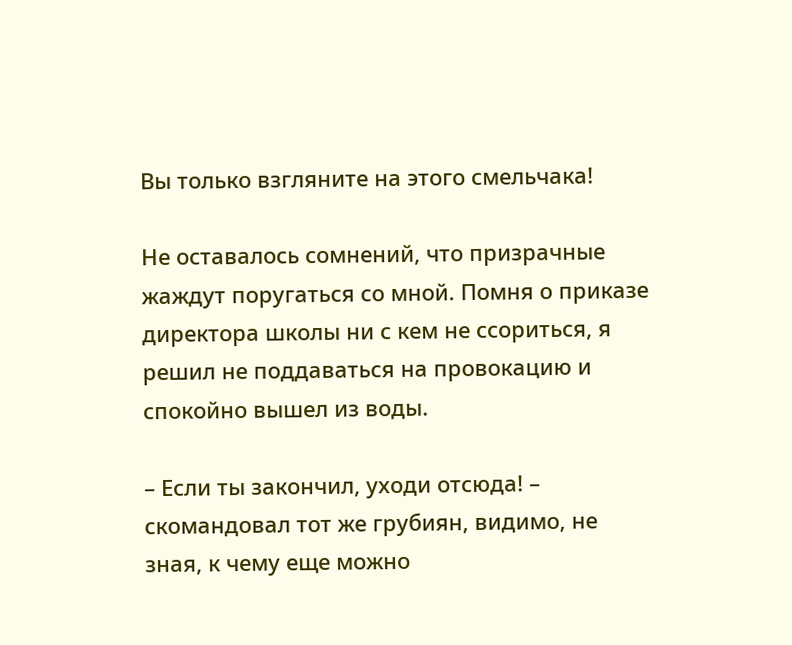Вы только взгляните на этого смельчака!

Не оставалось сомнений, что призрачные жаждут поругаться со мной. Помня о приказе директора школы ни с кем не ссориться, я решил не поддаваться на провокацию и спокойно вышел из воды.

– Если ты закончил, уходи отсюда! – скомандовал тот же грубиян, видимо, не зная, к чему еще можно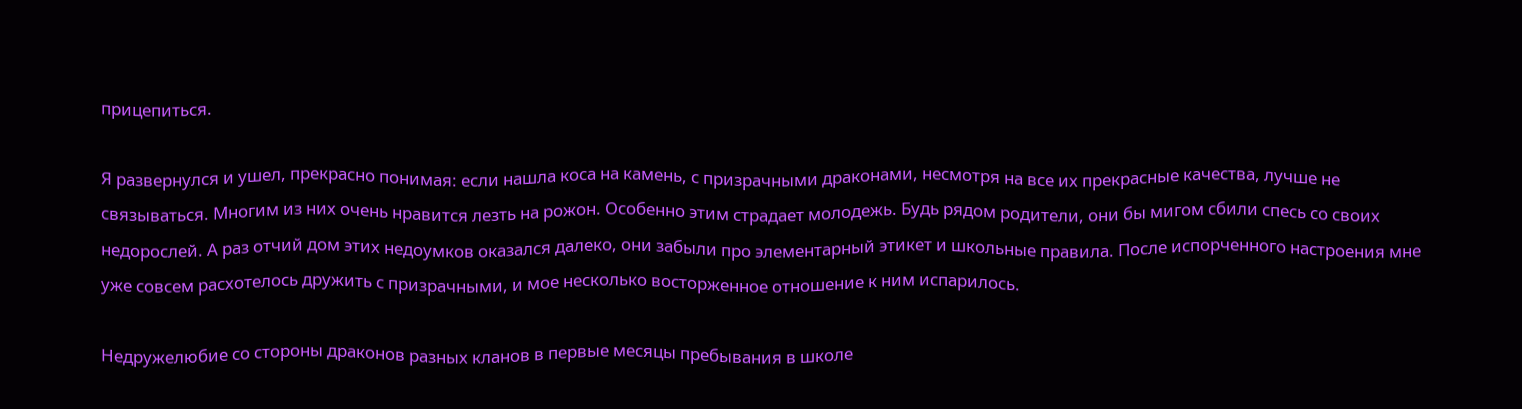прицепиться.

Я развернулся и ушел, прекрасно понимая: если нашла коса на камень, с призрачными драконами, несмотря на все их прекрасные качества, лучше не связываться. Многим из них очень нравится лезть на рожон. Особенно этим страдает молодежь. Будь рядом родители, они бы мигом сбили спесь со своих недорослей. А раз отчий дом этих недоумков оказался далеко, они забыли про элементарный этикет и школьные правила. После испорченного настроения мне уже совсем расхотелось дружить с призрачными, и мое несколько восторженное отношение к ним испарилось.

Недружелюбие со стороны драконов разных кланов в первые месяцы пребывания в школе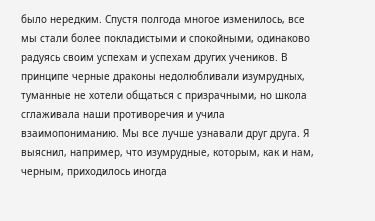было нередким. Спустя полгода многое изменилось, все мы стали более покладистыми и спокойными, одинаково радуясь своим успехам и успехам других учеников. В принципе черные драконы недолюбливали изумрудных, туманные не хотели общаться с призрачными, но школа сглаживала наши противоречия и учила взаимопониманию. Мы все лучше узнавали друг друга. Я выяснил, например, что изумрудные, которым, как и нам, черным, приходилось иногда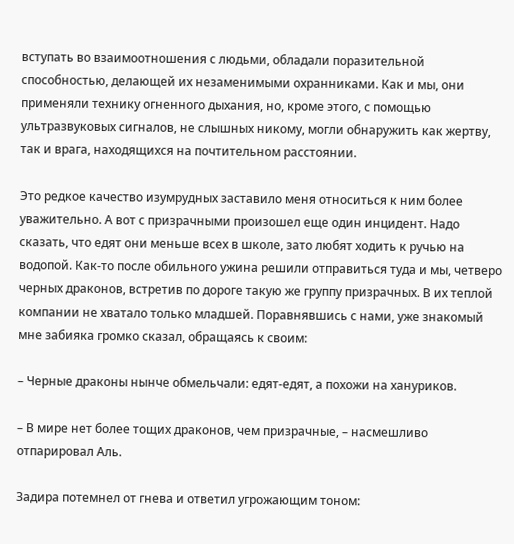вступать во взаимоотношения с людьми, обладали поразительной способностью, делающей их незаменимыми охранниками. Как и мы, они применяли технику огненного дыхания, но, кроме этого, с помощью ультразвуковых сигналов, не слышных никому, могли обнаружить как жертву, так и врага, находящихся на почтительном расстоянии.

Это редкое качество изумрудных заставило меня относиться к ним более уважительно. А вот с призрачными произошел еще один инцидент. Надо сказать, что едят они меньше всех в школе, зато любят ходить к ручью на водопой. Как-то после обильного ужина решили отправиться туда и мы, четверо черных драконов, встретив по дороге такую же группу призрачных. В их теплой компании не хватало только младшей. Поравнявшись с нами, уже знакомый мне забияка громко сказал, обращаясь к своим:

– Черные драконы нынче обмельчали: едят-едят, а похожи на хануриков.

– В мире нет более тощих драконов, чем призрачные, – насмешливо отпарировал Аль.

Задира потемнел от гнева и ответил угрожающим тоном: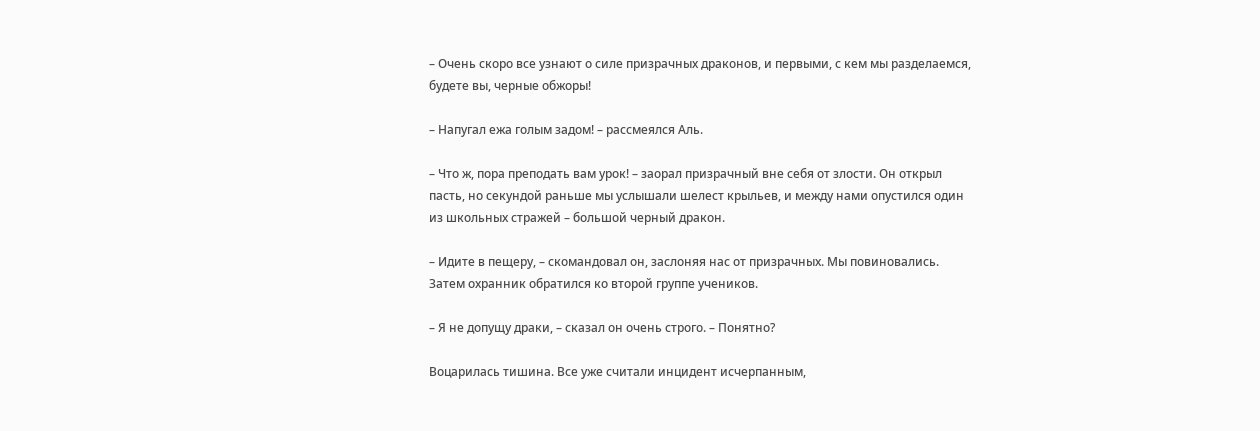– Очень скоро все узнают о силе призрачных драконов, и первыми, с кем мы разделаемся, будете вы, черные обжоры!

– Напугал ежа голым задом! – рассмеялся Аль.

– Что ж, пора преподать вам урок! – заорал призрачный вне себя от злости. Он открыл пасть, но секундой раньше мы услышали шелест крыльев, и между нами опустился один из школьных стражей – большой черный дракон.

– Идите в пещеру, – скомандовал он, заслоняя нас от призрачных. Мы повиновались. Затем охранник обратился ко второй группе учеников.

– Я не допущу драки, – сказал он очень строго. – Понятно?

Воцарилась тишина. Все уже считали инцидент исчерпанным,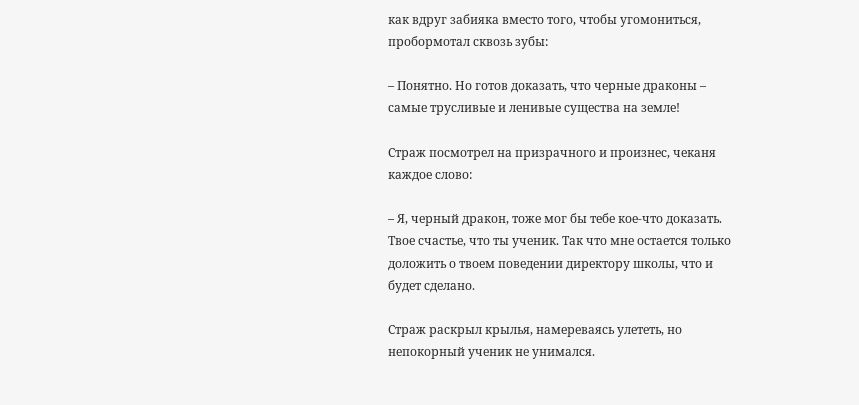как вдруг забияка вместо того, чтобы угомониться, пробормотал сквозь зубы:

– Понятно. Но готов доказать, что черные драконы – самые трусливые и ленивые существа на земле!

Страж посмотрел на призрачного и произнес, чеканя каждое слово:

– Я, черный дракон, тоже мог бы тебе кое-что доказать. Твое счастье, что ты ученик. Так что мне остается только доложить о твоем поведении директору школы, что и будет сделано.

Страж раскрыл крылья, намереваясь улететь, но непокорный ученик не унимался.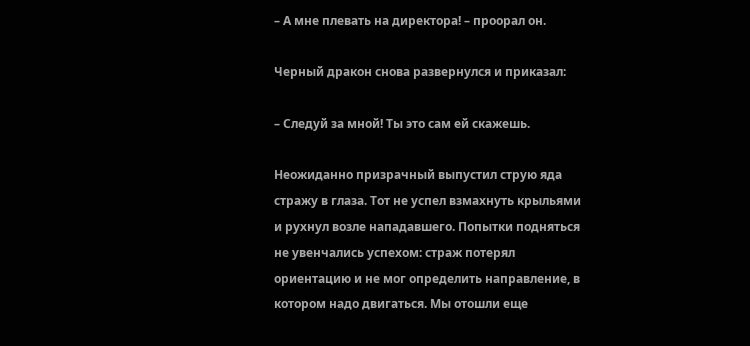– А мне плевать на директора! – проорал он.

Черный дракон снова развернулся и приказал:

– Следуй за мной! Ты это сам ей скажешь.

Неожиданно призрачный выпустил струю яда стражу в глаза. Тот не успел взмахнуть крыльями и рухнул возле нападавшего. Попытки подняться не увенчались успехом: страж потерял ориентацию и не мог определить направление, в котором надо двигаться. Мы отошли еще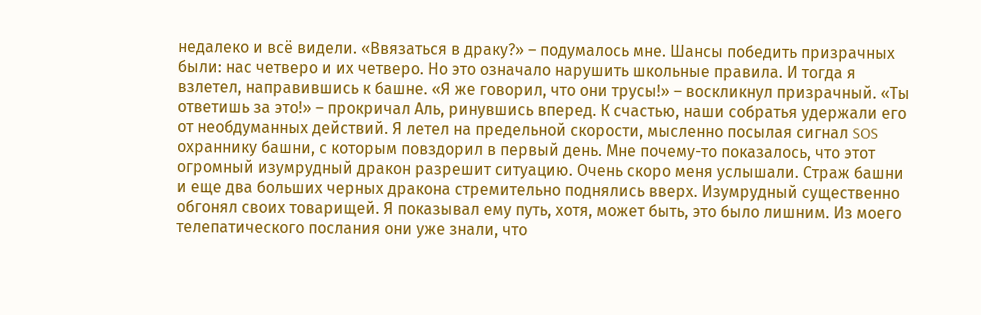недалеко и всё видели. «Ввязаться в драку?» – подумалось мне. Шансы победить призрачных были: нас четверо и их четверо. Но это означало нарушить школьные правила. И тогда я взлетел, направившись к башне. «Я же говорил, что они трусы!» – воскликнул призрачный. «Ты ответишь за это!» – прокричал Аль, ринувшись вперед. К счастью, наши собратья удержали его от необдуманных действий. Я летел на предельной скорости, мысленно посылая сигнал SOS охраннику башни, с которым повздорил в первый день. Мне почему-то показалось, что этот огромный изумрудный дракон разрешит ситуацию. Очень скоро меня услышали. Страж башни и еще два больших черных дракона стремительно поднялись вверх. Изумрудный существенно обгонял своих товарищей. Я показывал ему путь, хотя, может быть, это было лишним. Из моего телепатического послания они уже знали, что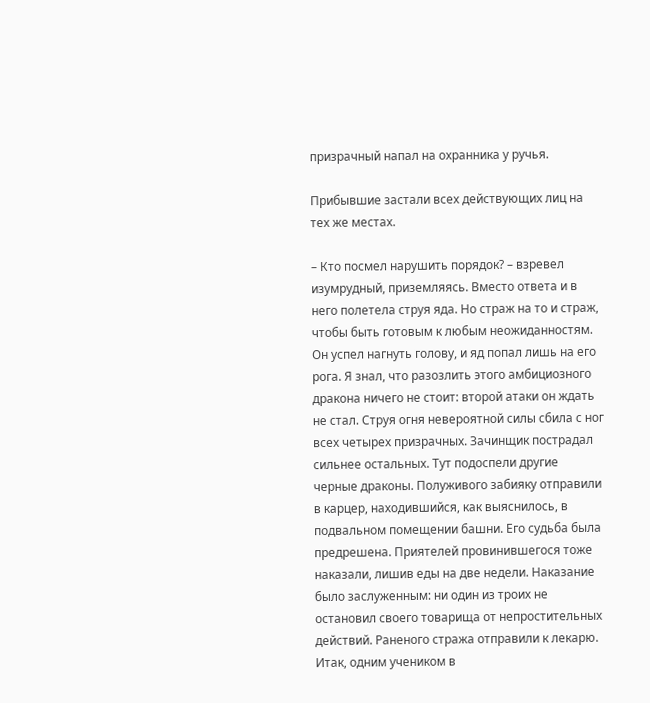призрачный напал на охранника у ручья.

Прибывшие застали всех действующих лиц на тех же местах.

– Кто посмел нарушить порядок? – взревел изумрудный, приземляясь. Вместо ответа и в него полетела струя яда. Но страж на то и страж, чтобы быть готовым к любым неожиданностям. Он успел нагнуть голову, и яд попал лишь на его рога. Я знал, что разозлить этого амбициозного дракона ничего не стоит: второй атаки он ждать не стал. Струя огня невероятной силы сбила с ног всех четырех призрачных. Зачинщик пострадал сильнее остальных. Тут подоспели другие черные драконы. Полуживого забияку отправили в карцер, находившийся, как выяснилось, в подвальном помещении башни. Его судьба была предрешена. Приятелей провинившегося тоже наказали, лишив еды на две недели. Наказание было заслуженным: ни один из троих не остановил своего товарища от непростительных действий. Раненого стража отправили к лекарю. Итак, одним учеником в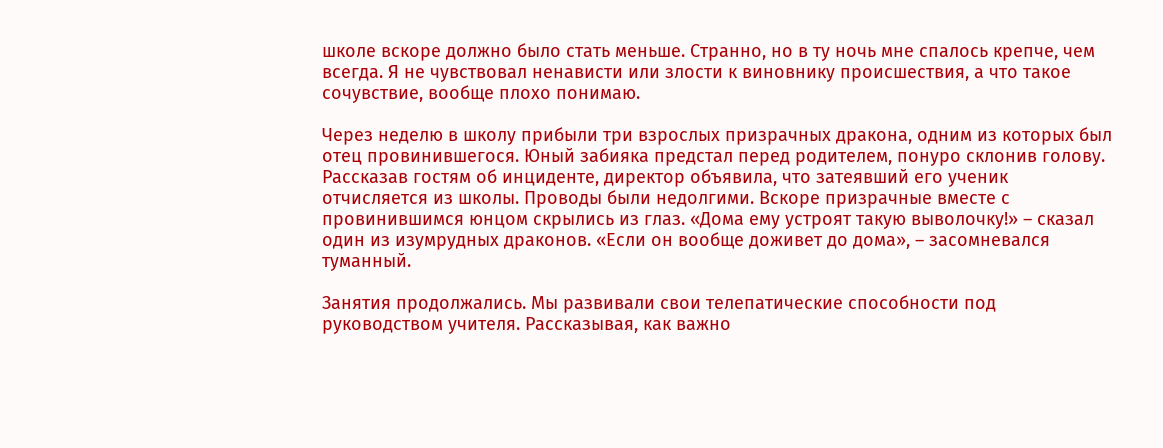школе вскоре должно было стать меньше. Странно, но в ту ночь мне спалось крепче, чем всегда. Я не чувствовал ненависти или злости к виновнику происшествия, а что такое сочувствие, вообще плохо понимаю.

Через неделю в школу прибыли три взрослых призрачных дракона, одним из которых был отец провинившегося. Юный забияка предстал перед родителем, понуро склонив голову. Рассказав гостям об инциденте, директор объявила, что затеявший его ученик отчисляется из школы. Проводы были недолгими. Вскоре призрачные вместе с провинившимся юнцом скрылись из глаз. «Дома ему устроят такую выволочку!» – сказал один из изумрудных драконов. «Если он вообще доживет до дома», – засомневался туманный.

Занятия продолжались. Мы развивали свои телепатические способности под руководством учителя. Рассказывая, как важно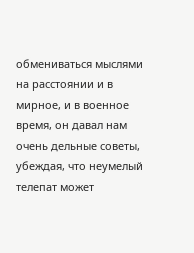обмениваться мыслями на расстоянии и в мирное, и в военное время, он давал нам очень дельные советы, убеждая, что неумелый телепат может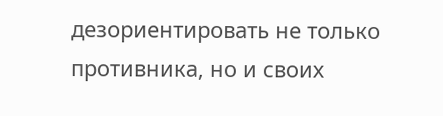дезориентировать не только противника, но и своих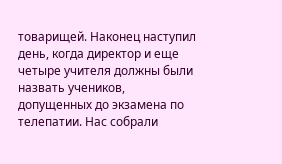товарищей. Наконец наступил день, когда директор и еще четыре учителя должны были назвать учеников, допущенных до экзамена по телепатии. Нас собрали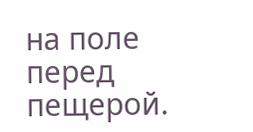на поле перед пещерой.